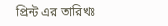প্রিন্ট এর তারিখঃ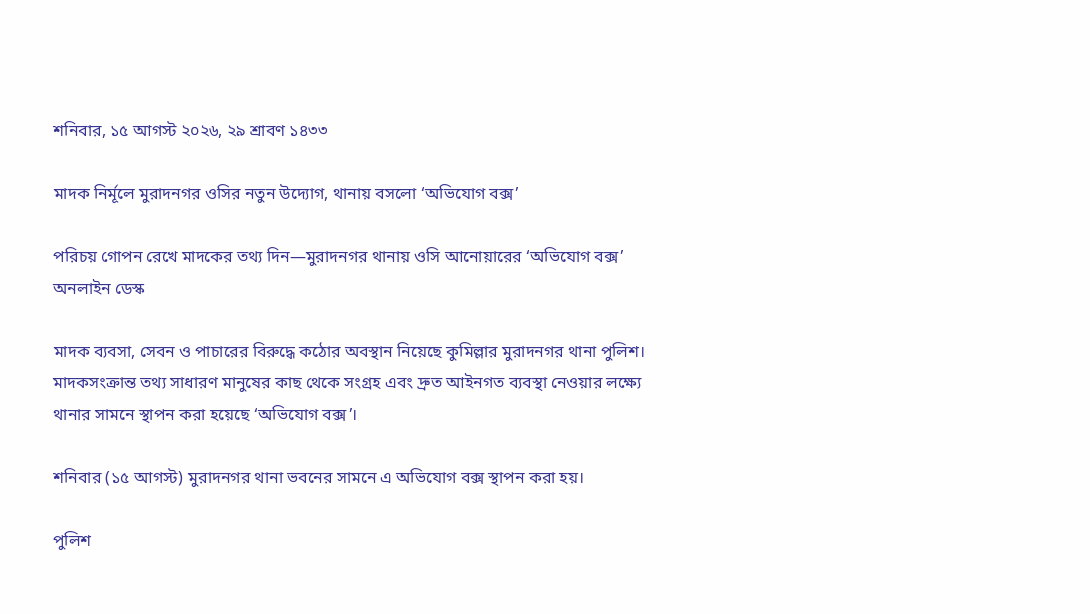শনিবার, ১৫ আগস্ট ২০২৬, ২৯ শ্রাবণ ১৪৩৩

মাদক নির্মূলে মুরাদনগর ওসির নতুন উদ্যোগ, থানায় বসলো ‘অভিযোগ বক্স’

পরিচয় গোপন রেখে মাদকের তথ্য দিন—মুরাদনগর থানায় ওসি আনোয়ারের ‘অভিযোগ বক্স’
অনলাইন ডেস্ক

মাদক ব্যবসা, সেবন ও পাচারের বিরুদ্ধে কঠোর অবস্থান নিয়েছে কুমিল্লার মুরাদনগর থানা পুলিশ। মাদকসংক্রান্ত তথ্য সাধারণ মানুষের কাছ থেকে সংগ্রহ এবং দ্রুত আইনগত ব্যবস্থা নেওয়ার লক্ষ্যে থানার সামনে স্থাপন করা হয়েছে ‘অভিযোগ বক্স’।

শনিবার (১৫ আগস্ট) মুরাদনগর থানা ভবনের সামনে এ অভিযোগ বক্স স্থাপন করা হয়।

পুলিশ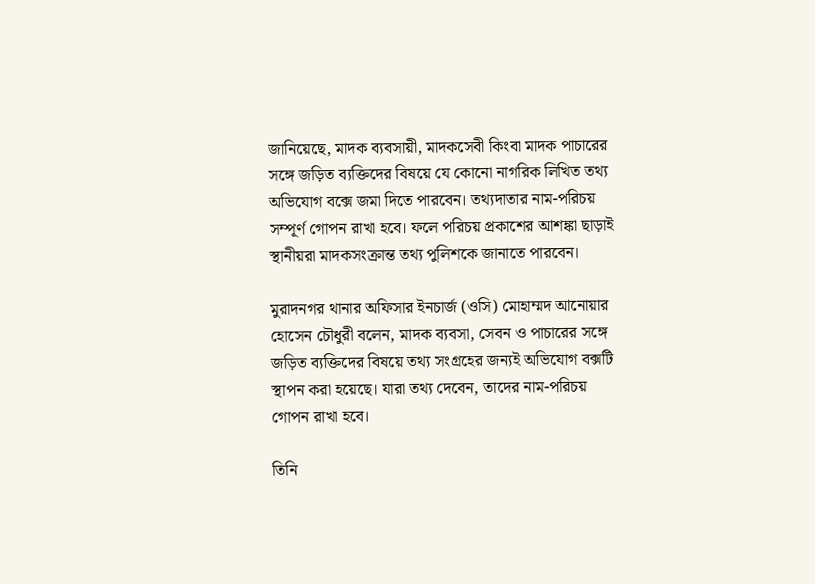জানিয়েছে, মাদক ব্যবসায়ী, মাদকসেবী কিংবা মাদক পাচারের সঙ্গে জড়িত ব্যক্তিদের বিষয়ে যে কোনো নাগরিক লিখিত তথ্য অভিযোগ বক্সে জমা দিতে পারবেন। তথ্যদাতার নাম-পরিচয় সম্পূর্ণ গোপন রাখা হবে। ফলে পরিচয় প্রকাশের আশঙ্কা ছাড়াই স্থানীয়রা মাদকসংক্রান্ত তথ্য পুলিশকে জানাতে পারবেন।

মুরাদনগর থানার অফিসার ইনচার্জ (ওসি) মোহাম্মদ আনোয়ার হোসেন চৌধুরী বলেন, মাদক ব্যবসা, সেবন ও পাচারের সঙ্গে জড়িত ব্যক্তিদের বিষয়ে তথ্য সংগ্রহের জন্যই অভিযোগ বক্সটি স্থাপন করা হয়েছে। যারা তথ্য দেবেন, তাদের নাম-পরিচয় গোপন রাখা হবে।

তিনি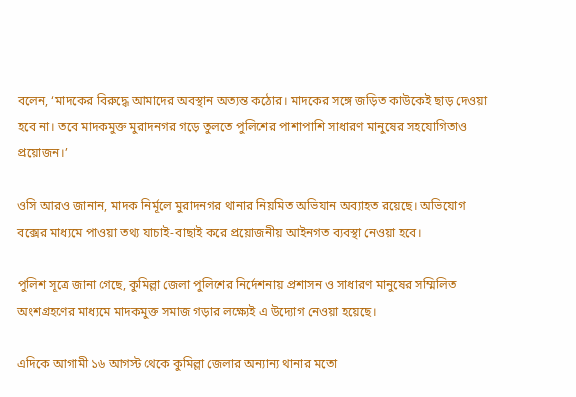বলেন, ‘মাদকের বিরুদ্ধে আমাদের অবস্থান অত্যন্ত কঠোর। মাদকের সঙ্গে জড়িত কাউকেই ছাড় দেওয়া হবে না। তবে মাদকমুক্ত মুরাদনগর গড়ে তুলতে পুলিশের পাশাপাশি সাধারণ মানুষের সহযোগিতাও প্রয়োজন।’

ওসি আরও জানান, মাদক নির্মূলে মুরাদনগর থানার নিয়মিত অভিযান অব্যাহত রয়েছে। অভিযোগ বক্সের মাধ্যমে পাওয়া তথ্য যাচাই-বাছাই করে প্রয়োজনীয় আইনগত ব্যবস্থা নেওয়া হবে।

পুলিশ সূত্রে জানা গেছে, কুমিল্লা জেলা পুলিশের নির্দেশনায় প্রশাসন ও সাধারণ মানুষের সম্মিলিত অংশগ্রহণের মাধ্যমে মাদকমুক্ত সমাজ গড়ার লক্ষ্যেই এ উদ্যোগ নেওয়া হয়েছে।

এদিকে আগামী ১৬ আগস্ট থেকে কুমিল্লা জেলার অন্যান্য থানার মতো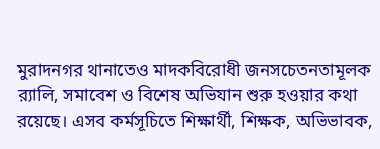মুরাদনগর থানাতেও মাদকবিরোধী জনসচেতনতামূলক র‌্যালি, সমাবেশ ও বিশেষ অভিযান শুরু হওয়ার কথা রয়েছে। এসব কর্মসূচিতে শিক্ষার্থী, শিক্ষক, অভিভাবক,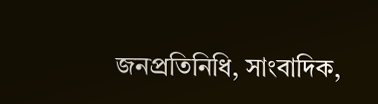জনপ্রতিনিধি, সাংবাদিক,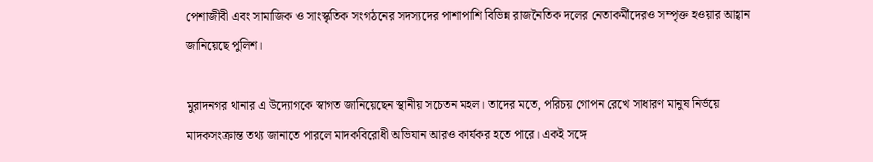পেশাজীবী এবং সামাজিক ও সাংস্কৃতিক সংগঠনের সদস্যদের পাশাপাশি বিভিন্ন রাজনৈতিক দলের নেতাকর্মীদেরও সম্পৃক্ত হওয়ার আহ্বান জানিয়েছে পুলিশ।

মুরাদনগর থানার এ উদ্যোগকে স্বাগত জানিয়েছেন স্থানীয় সচেতন মহল। তাদের মতে, পরিচয় গোপন রেখে সাধারণ মানুষ নির্ভয়ে মাদকসংক্রান্ত তথ্য জানাতে পারলে মাদকবিরোধী অভিযান আরও কার্যকর হতে পারে। একই সঙ্গে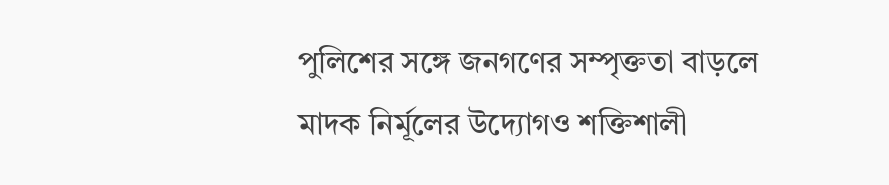পুলিশের সঙ্গে জনগণের সম্পৃক্ততা বাড়লে মাদক নির্মূলের উদ্যোগও শক্তিশালী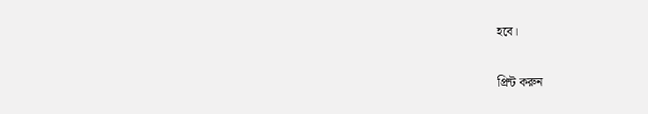হবে।

প্রিন্ট করুন